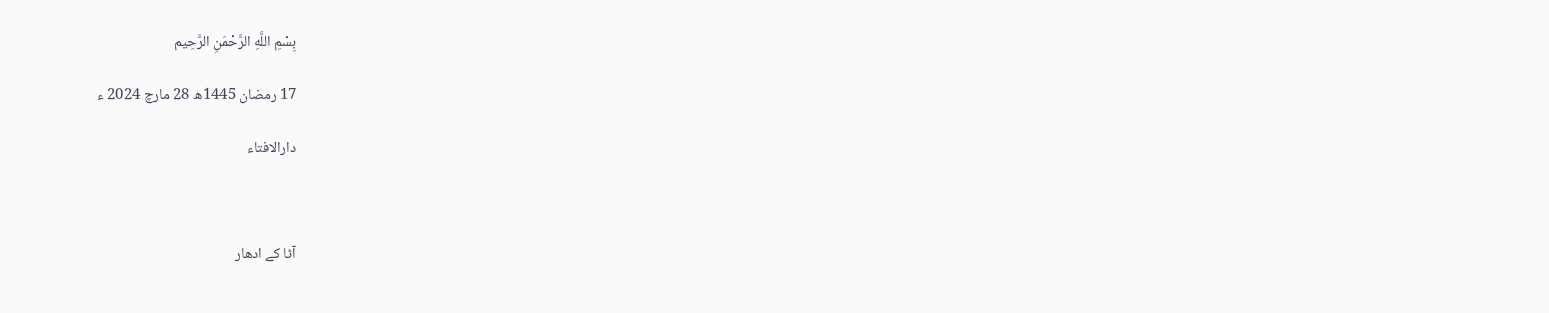بِسْمِ اللَّهِ الرَّحْمَنِ الرَّحِيم

17 رمضان 1445ھ 28 مارچ 2024 ء

دارالافتاء



آٹا کے ادھار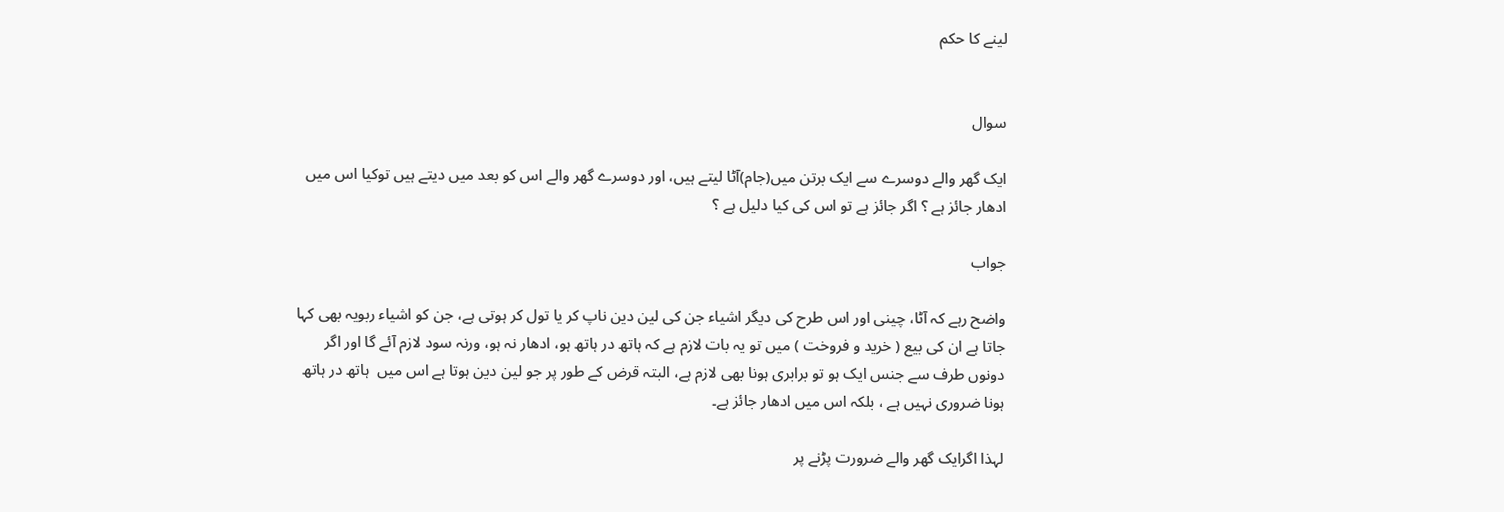لینے کا حکم


سوال

ایک گھر والے دوسرے سے ایک برتن میں(جام)آٹا لیتے ہیں، اور دوسرے گھر والے اس کو بعد میں دیتے ہیں توکیا اس میں ادھار جائز ہے ؟ اگر جائز ہے تو اس کی کیا دلیل ہے ؟

جواب

واضح رہے کہ آٹا، چینی اور اس طرح کی دیگر اشیاء جن کی لین دین ناپ کر یا تول کر ہوتی ہے، جن کو اشیاء ربویہ بھی کہا جاتا ہے ان کی بیع ( خرید و فروخت ) میں تو یہ بات لازم ہے کہ ہاتھ در ہاتھ ہو، ادھار نہ ہو، ورنہ سود لازم آئے گا اور اگر دونوں طرف سے جنس ایک ہو تو برابری ہونا بھی لازم ہے، البتہ قرض کے طور پر جو لین دین ہوتا ہے اس میں  ہاتھ در ہاتھ ہونا ضروری نہیں ہے ، بلکہ اس میں ادھار جائز ہے۔

لہذا اگرایک گھر والے ضرورت پڑنے پر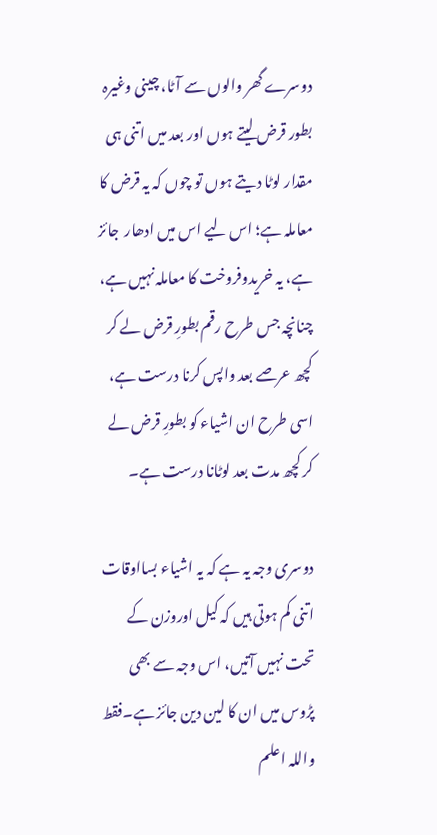دوسرے گھر والوں سے آٹا، چینی وغیرہ بطور قرض لیتے ہوں اور بعد میں اتنی ہی مقدار لوٹا دیتے ہوں تو چوں کہ یہ قرض کا معاملہ ہے؛ اس لیے اس میں ادھار  جائز ہے، یہ خریدوفروخت کا معاملہ نہیں ہے، چنانچہ جس طرح رقم بطورِ قرض لے کر کچھ عرصے بعد واپس کرنا درست ہے، اسی طرح ان اشیاء کو بطورِ قرض لے کر کچھ مدت بعد لوٹانا درست ہے۔

دوسری وجہ یہ ہے کہ یہ اشیاء بسااوقات اتنی کم ہوتی ہیں کہ کیل اوروزن کے تحت نہیں آتیں، اس وجہ سے بھی پڑوس میں ان کا لین دین جائز ہے۔فقط واللہ اعلم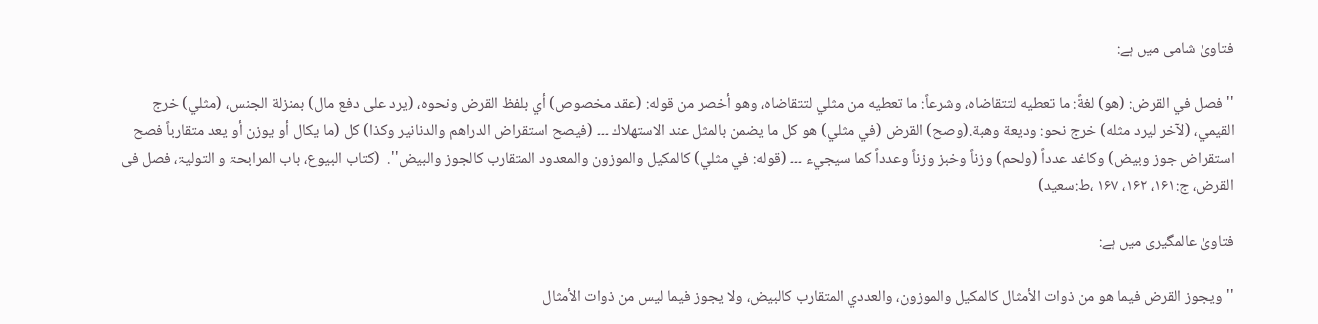فتاویٰ شامی میں ہے:

'' فصل في القرض: (هو) لغةً: ما تعطيه لتتقاضاه، وشرعاً: ما تعطيه من مثلي لتتقاضاه، وهو أخصر من قوله: (عقد مخصوص) أي بلفظ القرض ونحوه، (يرد على دفع مال) بمنزلة الجنس، (مثلي) خرج القيمي، (لآخر ليرد مثله) خرج نحو: وديعة وهبة.(وصح) القرض (في مثلي) هو كل ما يضمن بالمثل عند الاستهلاك ۔۔۔ (فيصح استقراض الدراهم والدنانير وكذا) كل (ما يكال أو يوزن أو يعد متقارباً فصح استقراض جوز وبيض) وكاغد عدداً (ولحم) وزناً وخبز وزناً وعدداً كما سيجيء ۔۔۔ (قوله: في مثلي) كالمكيل والموزون والمعدود المتقارب كالجوز والبيض''.  (کتاب البیوع، باب المرابحۃ و التولیۃ، فصل فی القرض، ج:۱۶۱، ۱۶۲، ۱۶۷ ،ط:سعید)

فتاویٰ عالمگیری میں ہے:

'' ويجوز القرض فيما هو من ذوات الأمثال كالمكيل والموزون، والعددي المتقارب كالبيض، ولا يجوز فيما ليس من ذوات الأمثال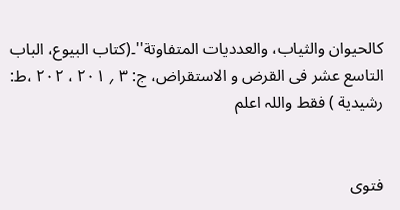كالحيوان والثياب، والعدديات المتفاوتة''۔(کتاب البیوع، الباب التاسع عشر فی القرض و الاستقراض، ج: ۳ ؍ ۲۰۱ ، ۲۰۲ ،ط: رشیدیة ) فقط واللہ اعلم


فتوی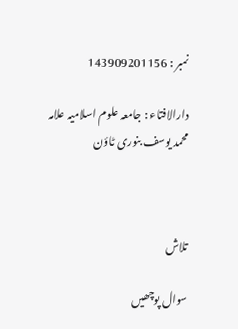نمبر : 143909201156

دارالافتاء : جامعہ علوم اسلامیہ علامہ محمد یوسف بنوری ٹاؤن



تلاش

سوال پوچھیں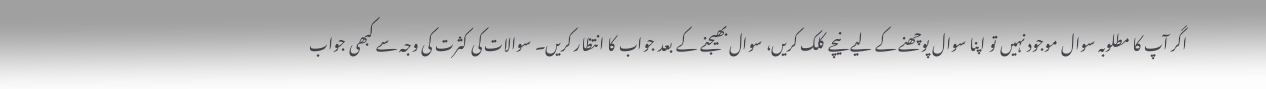اگر آپ کا مطلوبہ سوال موجود نہیں تو اپنا سوال پوچھنے کے لیے نیچے کلک کریں، سوال بھیجنے کے بعد جواب کا انتظار کریں۔ سوالات کی کثرت کی وجہ سے کبھی جواب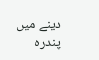دینے میں پندرہ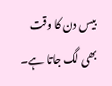بیس دن کا وقت بھی لگ جاتا ہے۔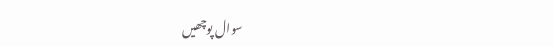سوال پوچھیں